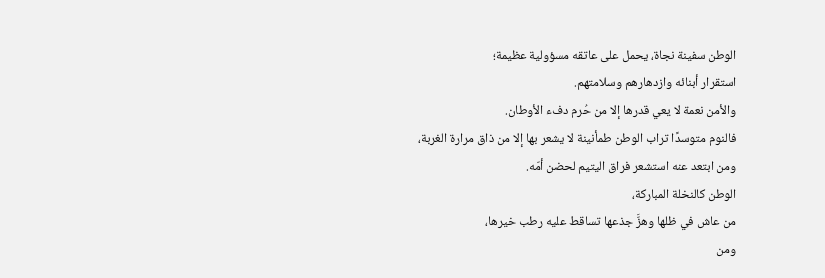الوطن سفينة نجاة، يحمل على عاتقه مسؤولية عظيمة؛
استقرار أبنائه وازدهارهم وسلامتهم.
والأمن نعمة لا يعي قدرها إلا من حُرم دفء الأوطان.
فالنوم متوسدًا تراب الوطن طمأنينة لا يشعر بها إلا من ذاق مرارة الغربة،
ومن ابتعد عنه استشعر فراق اليتيم لحضن أمّه.
الوطن كالنخلة المباركة،
من عاش في ظلها وهزَّ جذعها تساقط عليه رطب خيرها،
ومن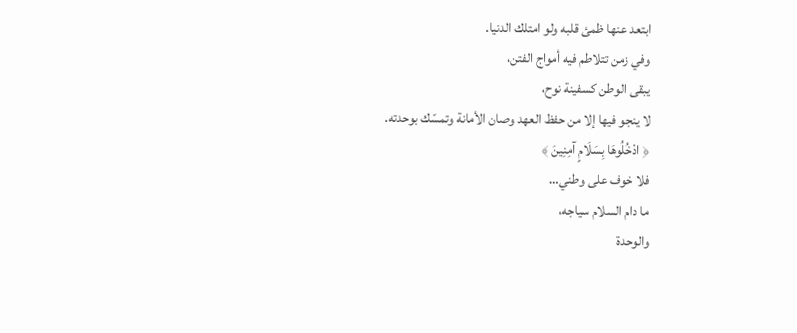ابتعد عنها ظمئ قلبه ولو امتلك الدنيا.
وفي زمن تتلاطم فيه أمواج الفتن،
يبقى الوطن كسفينة نوح،
لا ينجو فيها إلا من حفظ العهد وصان الأمانة وتمسّك بوحدته.
﴿ ادْخُلُوهَا بِسَلَامٍ آمِنِينَ ﴾
فلا خوف على وطني…
ما دام السلام سياجه،
والوحدة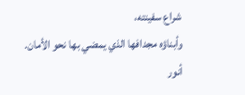شراع سفينته،
وأبناؤه مجدافها الذي يمضي بها نحو الأمان.
أنور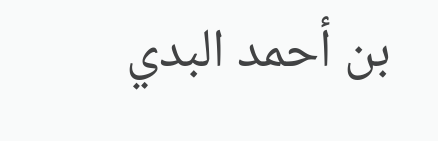بن أحمد البدي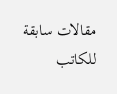مقالات سابقة للكاتب